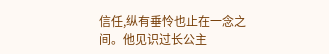信任,纵有垂怜也止在一念之间。他见识过长公主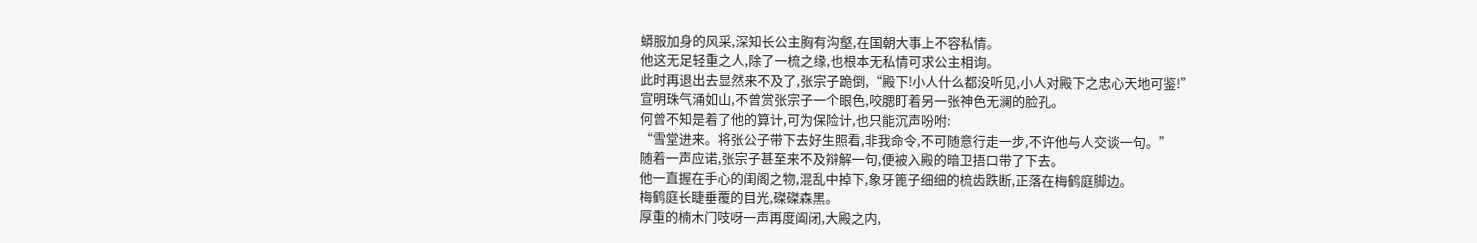蟒服加身的风采,深知长公主胸有沟壑,在国朝大事上不容私情。
他这无足轻重之人,除了一梳之缘,也根本无私情可求公主相询。
此时再退出去显然来不及了,张宗子跪倒,“殿下!小人什么都没听见,小人对殿下之忠心天地可鉴!”
宣明珠气涌如山,不曾赏张宗子一个眼色,咬腮盯着另一张神色无澜的脸孔。
何曾不知是着了他的算计,可为保险计,也只能沉声吩咐:
“雪堂进来。将张公子带下去好生照看,非我命令,不可随意行走一步,不许他与人交谈一句。”
随着一声应诺,张宗子甚至来不及辩解一句,便被入殿的暗卫捂口带了下去。
他一直握在手心的闺阁之物,混乱中掉下,象牙篦子细细的梳齿跌断,正落在梅鹤庭脚边。
梅鹤庭长睫垂覆的目光,磔磔森黑。
厚重的楠木门吱呀一声再度阖闭,大殿之内,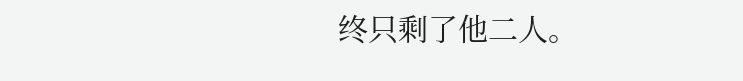终只剩了他二人。